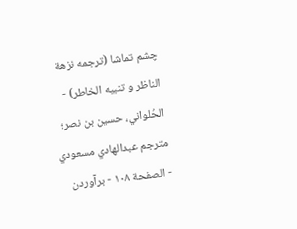چشم تماشا (ترجمه نزهة الناظر و تنبيه الخاطر) - الحُلواني، حسين بن نصر؛ مترجم عبدالهادي مسعودي - الصفحة ١٠٨ - برآوردن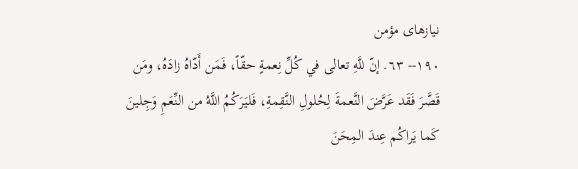نيازهاى مؤمن
١٩٠-- ٦٣. إنّ للَّهِ تعالى في كُلِّ نِعمةٍ حقّاً، فَمَن أَدّاهُ زادَهُ، ومَن قَصَّرَ فَقَد عَرَّضَ النَّعمةَ لِحُلولِ النَّقِمةِ، فَليَرَكُمُ اللَّهُ من النِّعَمِ وَجِلينَ كَما يَراكُم عِندَ المِحَنَ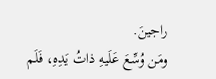راجينَ.
ومَن وُسِّعَ عَلَيهِ ذاتُ يَدِهِ، فَلَم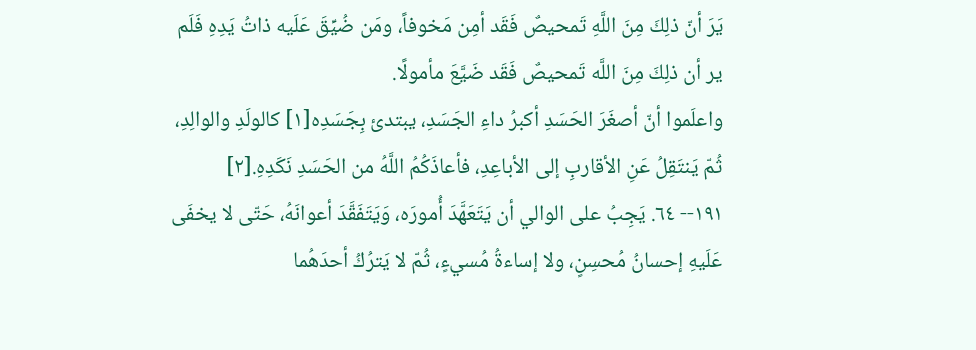يَرَ أنّ ذلِكَ مِنَ اللَّهِ تَمحيصٌ فَقَد أمِن مَخوفاً، ومَن ضُيِّقَ عَلَيه ذاتُ يَدِهِ فَلَم ير أن ذلِكَ مِنَ اللَّه تَمحيصٌ فَقَد ضَيَّعَ مأمولًا.
واعلَموا أنّ أصغَرَ الحَسَدِ أكبرُ داءِ الجَسَدِ، يبتدئ بِجَسَدِه[١] كالولَدِ والوالِدِ، ثُمّ يَنتَقِلُ عَنِ الأقاربِ إلى الأباعِدِ، فأعاذَكُمُ اللَّهُ من الحَسَدِ نَكَدِهِ.[٢]
١٩١-- ٦٤. يَجِبُ على الوالي أن يَتَعَهَّدَ أُمورَه، وَيَتَفَقَّدَ أعوانَهُ، حَتّى لا يخفَى عَلَيهِ إحسانُ مُحسِنٍ، ولا إساءةُ مُسيءٍ، ثُمّ لا يَترُكُ أحدَهُما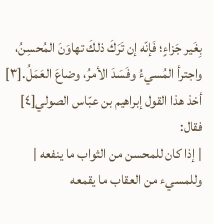بِغَير جَزاءٍ؛ فَإنّه إن تَرَكَ ذلكَ تهاوَنَ المُحسِنُ، واجترأ المُسيءُ وفَسَدَ الأمرُ، وضاعَ العَمَلُ.[٣] أخذ هذا القول إبراهيم بن عبّاس الصولي[٤] فقال:
| إذا كان للمحسن من الثواب ما ينفعه | وللمسيء من العقاب ما يقمعه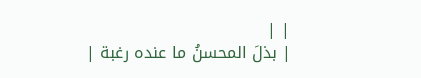| |
| بذلَ المحسنُ ما عنده رغبة |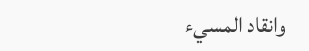وانقاد المسيء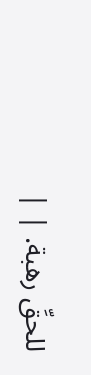للحقِّ رهبة. | |